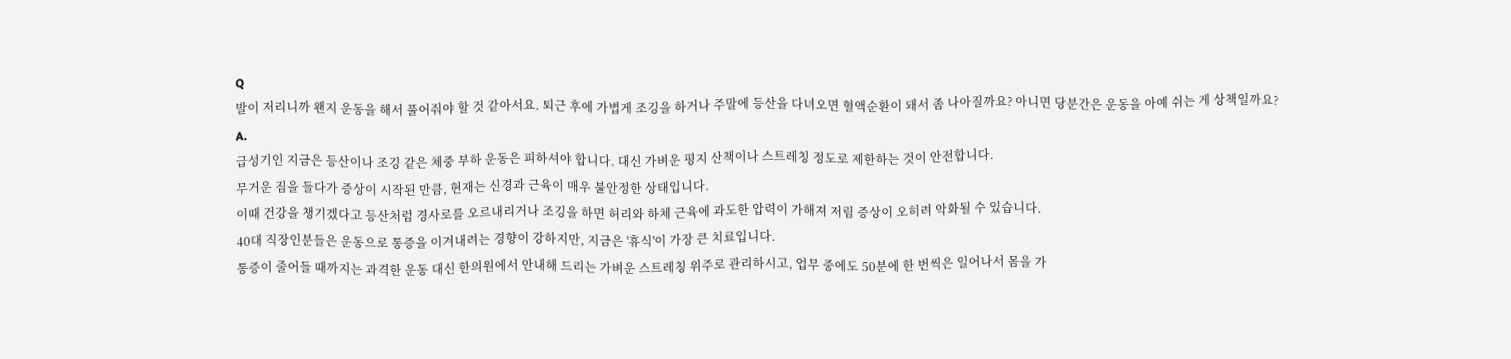Q
발이 저리니까 왠지 운동을 해서 풀어줘야 할 것 같아서요. 퇴근 후에 가볍게 조깅을 하거나 주말에 등산을 다녀오면 혈액순환이 돼서 좀 나아질까요? 아니면 당분간은 운동을 아예 쉬는 게 상책일까요?
A.
급성기인 지금은 등산이나 조깅 같은 체중 부하 운동은 피하셔야 합니다. 대신 가벼운 평지 산책이나 스트레칭 정도로 제한하는 것이 안전합니다.
무거운 짐을 들다가 증상이 시작된 만큼, 현재는 신경과 근육이 매우 불안정한 상태입니다.
이때 건강을 챙기겠다고 등산처럼 경사로를 오르내리거나 조깅을 하면 허리와 하체 근육에 과도한 압력이 가해져 저림 증상이 오히려 악화될 수 있습니다.
40대 직장인분들은 운동으로 통증을 이겨내려는 경향이 강하지만, 지금은 '휴식'이 가장 큰 치료입니다.
통증이 줄어들 때까지는 과격한 운동 대신 한의원에서 안내해 드리는 가벼운 스트레칭 위주로 관리하시고, 업무 중에도 50분에 한 번씩은 일어나서 몸을 가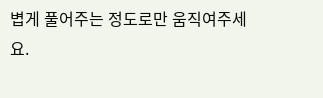볍게 풀어주는 정도로만 움직여주세요.